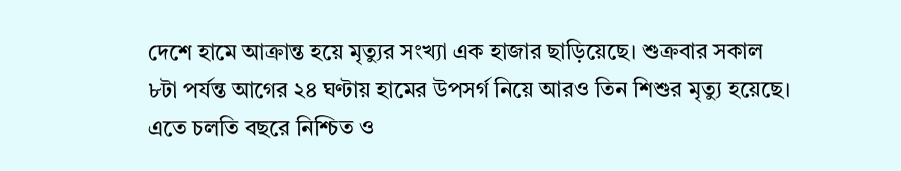দেশে হামে আক্রান্ত হয়ে মৃত্যুর সংখ্যা এক হাজার ছাড়িয়েছে। শুক্রবার সকাল ৮টা পর্যন্ত আগের ২৪ ঘণ্টায় হামের উপসর্গ নিয়ে আরও তিন শিশুর মৃত্যু হয়েছে। এতে চলতি বছরে নিশ্চিত ও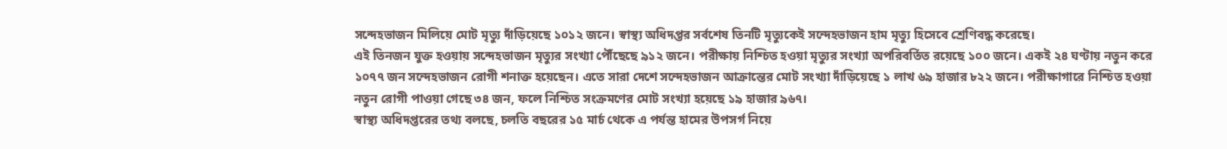সন্দেহভাজন মিলিয়ে মোট মৃত্যু দাঁড়িয়েছে ১০১২ জনে। স্বাস্থ্য অধিদপ্তর সর্বশেষ তিনটি মৃত্যুকেই সন্দেহভাজন হাম মৃত্যু হিসেবে শ্রেণিবদ্ধ করেছে।
এই তিনজন যুক্ত হওয়ায় সন্দেহভাজন মৃত্যুর সংখ্যা পৌঁছেছে ৯১২ জনে। পরীক্ষায় নিশ্চিত হওয়া মৃত্যুর সংখ্যা অপরিবর্তিত রয়েছে ১০০ জনে। একই ২৪ ঘণ্টায় নতুন করে ১০৭৭ জন সন্দেহভাজন রোগী শনাক্ত হয়েছেন। এতে সারা দেশে সন্দেহভাজন আক্রান্তের মোট সংখ্যা দাঁড়িয়েছে ১ লাখ ৬৯ হাজার ৮২২ জনে। পরীক্ষাগারে নিশ্চিত হওয়া নতুন রোগী পাওয়া গেছে ৩৪ জন, ফলে নিশ্চিত সংক্রমণের মোট সংখ্যা হয়েছে ১৯ হাজার ৯৬৭।
স্বাস্থ্য অধিদপ্তরের তথ্য বলছে, চলতি বছরের ১৫ মার্চ থেকে এ পর্যন্ত হামের উপসর্গ নিয়ে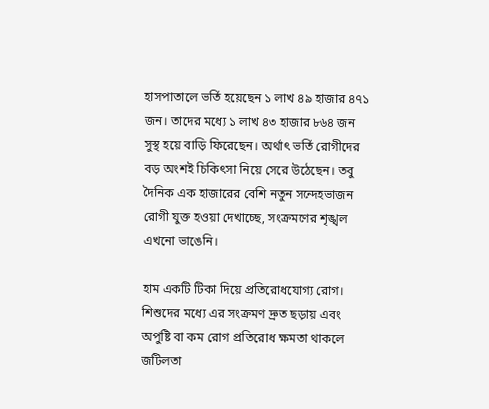হাসপাতালে ভর্তি হয়েছেন ১ লাখ ৪৯ হাজার ৪৭১ জন। তাদের মধ্যে ১ লাখ ৪৩ হাজার ৮৬৪ জন সুস্থ হয়ে বাড়ি ফিরেছেন। অর্থাৎ ভর্তি রোগীদের বড় অংশই চিকিৎসা নিয়ে সেরে উঠেছেন। তবু দৈনিক এক হাজারের বেশি নতুন সন্দেহভাজন রোগী যুক্ত হওয়া দেখাচ্ছে, সংক্রমণের শৃঙ্খল এখনো ভাঙেনি।

হাম একটি টিকা দিয়ে প্রতিরোধযোগ্য রোগ। শিশুদের মধ্যে এর সংক্রমণ দ্রুত ছড়ায় এবং অপুষ্টি বা কম রোগ প্রতিরোধ ক্ষমতা থাকলে জটিলতা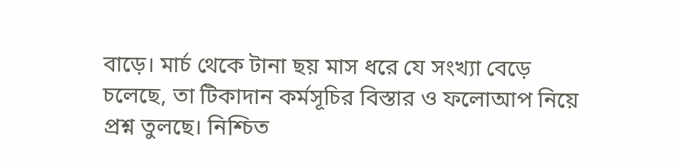বাড়ে। মার্চ থেকে টানা ছয় মাস ধরে যে সংখ্যা বেড়ে চলেছে, তা টিকাদান কর্মসূচির বিস্তার ও ফলোআপ নিয়ে প্রশ্ন তুলছে। নিশ্চিত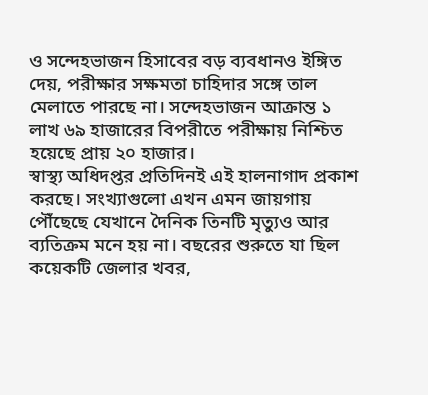ও সন্দেহভাজন হিসাবের বড় ব্যবধানও ইঙ্গিত দেয়, পরীক্ষার সক্ষমতা চাহিদার সঙ্গে তাল মেলাতে পারছে না। সন্দেহভাজন আক্রান্ত ১ লাখ ৬৯ হাজারের বিপরীতে পরীক্ষায় নিশ্চিত হয়েছে প্রায় ২০ হাজার।
স্বাস্থ্য অধিদপ্তর প্রতিদিনই এই হালনাগাদ প্রকাশ করছে। সংখ্যাগুলো এখন এমন জায়গায় পৌঁছেছে যেখানে দৈনিক তিনটি মৃত্যুও আর ব্যতিক্রম মনে হয় না। বছরের শুরুতে যা ছিল কয়েকটি জেলার খবর,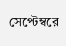সেপ্টেম্বরে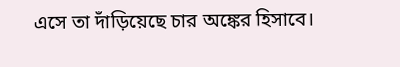এসে তা দাঁড়িয়েছে চার অঙ্কের হিসাবে।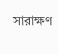সারাক্ষণ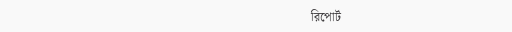রিপোর্ট